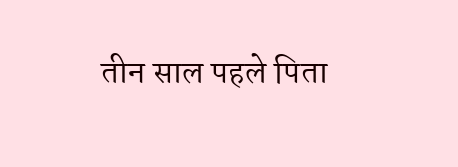तीन साल पहले पिता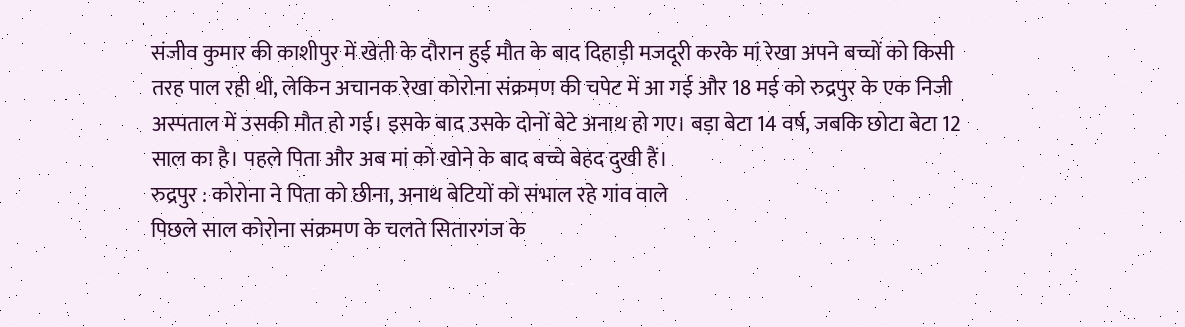संजीव कुमार की काशीपुर में खेती के दौरान हुई मौत के बाद दिहाड़ी मजदूरी करके मां रेखा अपने बच्चों को किसी तरह पाल रही थी, लेकिन अचानक रेखा कोरोना संक्रमण की चपेट में आ गई और 18 मई को रुद्रपुर के एक निजी अस्पताल में उसकी मौत हो गई। इसके बाद उसके दोनों बेटे अनाथ हो गए। बड़ा बेटा 14 वर्ष, जबकि छोटा बेटा 12 साल का है। पहले पिता और अब मां को खोने के बाद बच्चे बेहद दुखी हैं।
रुद्रपुर : कोरोना ने पिता को छीना, अनाथ बेटियों को संभाल रहे गांव वाले
पिछले साल कोरोना संक्रमण के चलते सितारगंज के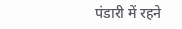पंडारी में रहने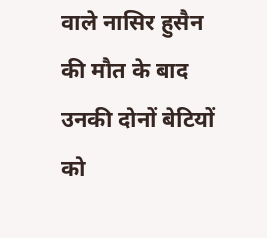वाले नासिर हुसैन की मौत के बाद उनकी दोनों बेटियों को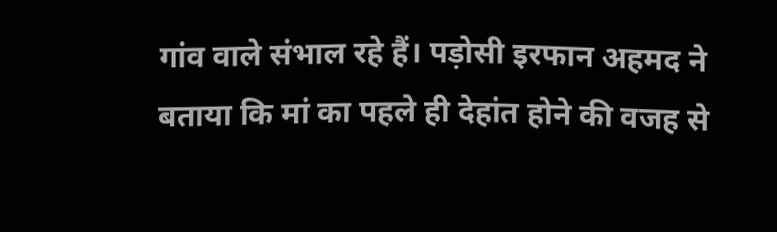गांव वाले संभाल रहे हैं। पड़ोसी इरफान अहमद ने बताया कि मां का पहले ही देहांत होने की वजह से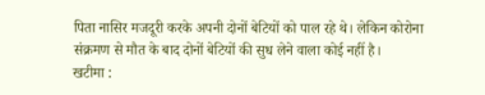पिता नासिर मजदूरी करके अपनी दोनों बेटियों को पाल रहे थे। लेकिन कोरोना संक्रमण से मौत के बाद दोनों बेटियों की सुध लेने वाला कोई नहीं है।
खटीमा :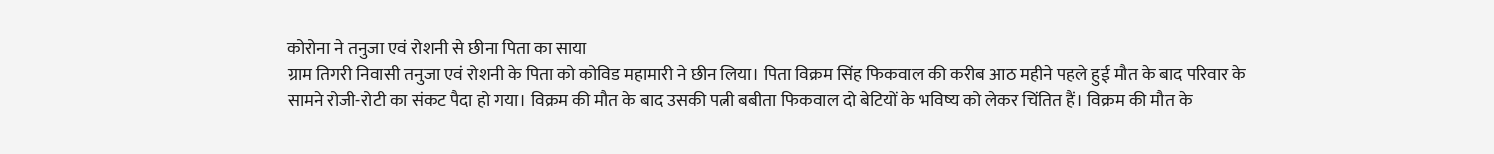कोरोना ने तनुजा एवं रोशनी से छीना पिता का साया
ग्राम तिगरी निवासी तनुजा एवं रोशनी के पिता को कोविड महामारी ने छीन लिया। पिता विक्रम सिंह फिकवाल की करीब आठ महीने पहले हुई मौत के बाद परिवार के सामने रोजी-रोटी का संकट पैदा हो गया। विक्रम की मौत के बाद उसकी पत्नी बबीता फिकवाल दो बेटियों के भविष्य को लेकर चिंतित हैं। विक्रम की मौत के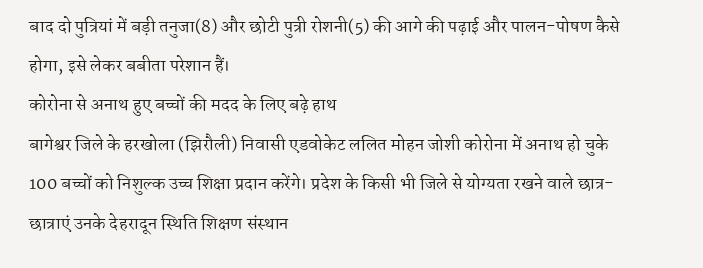बाद दो पुत्रियां में बड़ी तनुजा(8) और छोटी पुत्री रोशनी(5) की आगे की पढ़ाई और पालन-पोषण कैसे होगा, इसे लेकर बबीता परेशान हैं।
कोरोना से अनाथ हुए बच्चों की मदद के लिए बढ़े हाथ
बागेश्वर जिले के हरखोला (झिरौली) निवासी एडवोकेट ललित मोहन जोशी कोरोना में अनाथ हो चुके 100 बच्चों को निशुल्क उच्च शिक्षा प्रदान करेंगे। प्रदेश के किसी भी जिले से योग्यता रखने वाले छात्र-छात्राएं उनके देहरादून स्थिति शिक्षण संस्थान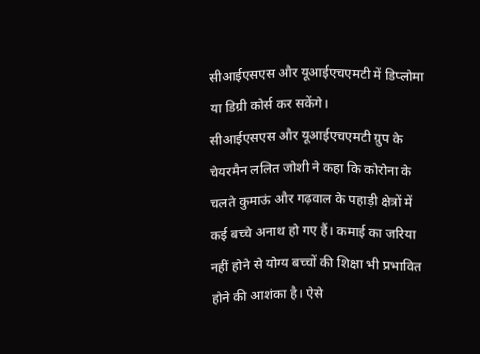सीआईएसएस और यूआईएचएमटी में डिप्लोमा या डिग्री कोर्स कर सकेंगे।
सीआईएसएस और यूआईएचएमटी ग्रुप के चेयरमैन ललित जोशी ने कहा कि कोरोना के चलते कुमाऊं और गढ़वाल के पहाड़ी क्षेत्रों में कई बच्चे अनाथ हो गए हैं। कमाई का जरिया नहीं होने से योग्य बच्चों की शिक्षा भी प्रभावित होने की आशंका है। ऐसे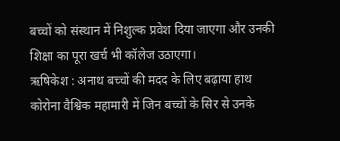बच्चों को संस्थान में निशुल्क प्रवेश दिया जाएगा और उनकी शिक्षा का पूरा खर्च भी कॉलेज उठाएगा।
ऋषिकेश : अनाथ बच्चों की मदद के लिए बढ़ाया हाथ
कोरोना वैश्विक महामारी में जिन बच्चों के सिर से उनके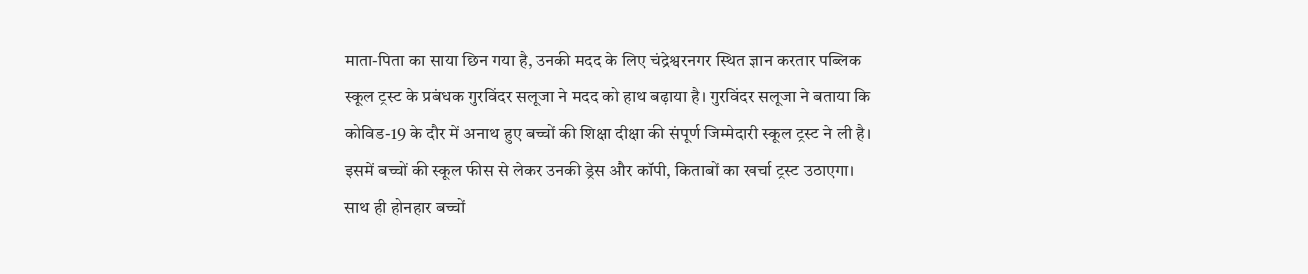माता-पिता का साया छिन गया है, उनकी मदद के लिए चंद्रेश्वरनगर स्थित ज्ञान करतार पब्लिक स्कूल ट्रस्ट के प्रबंधक गुरविंदर सलूजा ने मदद को हाथ बढ़ाया है। गुरविंदर सलूजा ने बताया कि कोविड-19 के दौर में अनाथ हुए बच्चों की शिक्षा दीक्षा की संपूर्ण जिम्मेदारी स्कूल ट्रस्ट ने ली है। इसमें बच्चों की स्कूल फीस से लेकर उनकी ड्रेस और कॉपी, किताबों का खर्चा ट्रस्ट उठाएगा। साथ ही होनहार बच्चों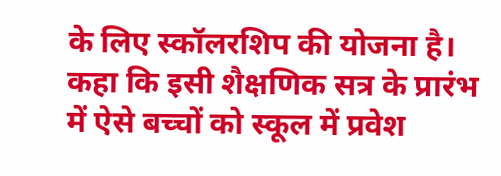के लिए स्कॉलरशिप की योजना है। कहा कि इसी शैक्षणिक सत्र के प्रारंभ में ऐसे बच्चों को स्कूल में प्रवेश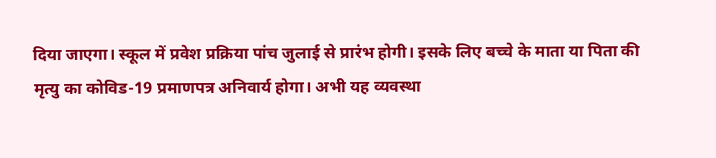दिया जाएगा। स्कूल में प्रवेश प्रक्रिया पांच जुलाई से प्रारंभ होगी। इसके लिए बच्चे के माता या पिता की मृत्यु का कोविड-19 प्रमाणपत्र अनिवार्य होगा। अभी यह व्यवस्था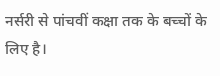नर्सरी से पांचवीं कक्षा तक के बच्चों के लिए है।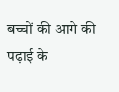बच्चों की आगे की पढ़ाई के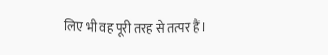लिए भी वह पूरी तरह से तत्पर हैं।